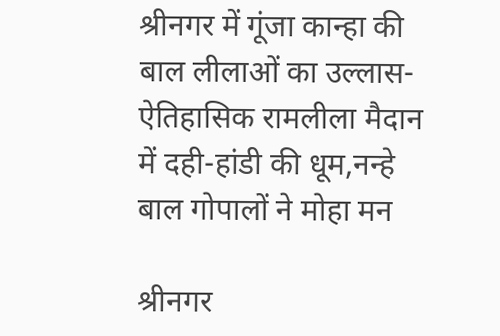श्रीनगर में गूंजा कान्हा की बाल लीलाओं का उल्लास-ऐतिहासिक रामलीला मैदान में दही-हांडी की धूम,नन्हे बाल गोपालों ने मोहा मन

श्रीनगर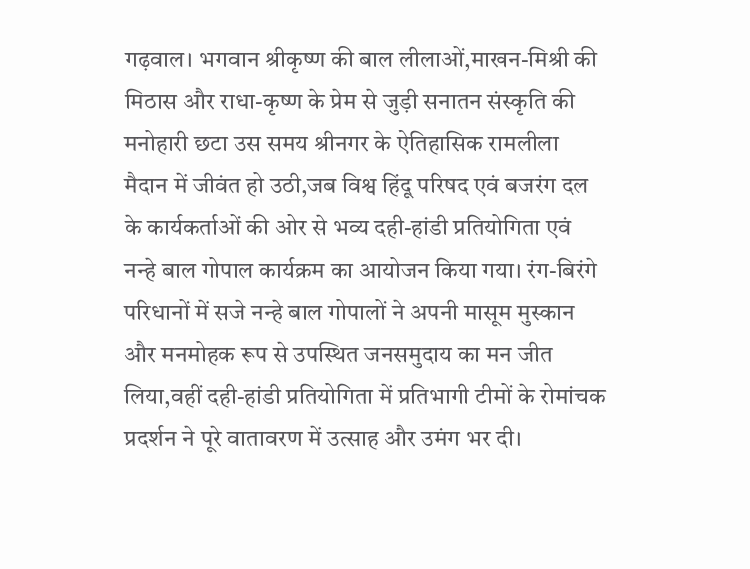गढ़वाल। भगवान श्रीकृष्ण की बाल लीलाओं,माखन-मिश्री की मिठास और राधा-कृष्ण के प्रेम से जुड़ी सनातन संस्कृति की मनोहारी छटा उस समय श्रीनगर के ऐतिहासिक रामलीला मैदान में जीवंत हो उठी,जब विश्व हिंदू परिषद एवं बजरंग दल के कार्यकर्ताओं की ओर से भव्य दही-हांडी प्रतियोगिता एवं नन्हे बाल गोपाल कार्यक्रम का आयोजन किया गया। रंग-बिरंगे परिधानों में सजे नन्हे बाल गोपालों ने अपनी मासूम मुस्कान और मनमोहक रूप से उपस्थित जनसमुदाय का मन जीत लिया,वहीं दही-हांडी प्रतियोगिता में प्रतिभागी टीमों के रोमांचक प्रदर्शन ने पूरे वातावरण में उत्साह और उमंग भर दी।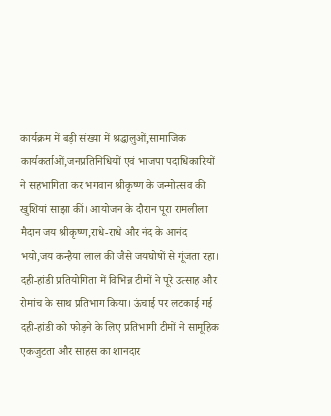कार्यक्रम में बड़ी संख्या में श्रद्धालुओं,सामाजिक कार्यकर्ताओं,जनप्रतिनिधियों एवं भाजपा पदाधिकारियों ने सहभागिता कर भगवान श्रीकृष्ण के जन्मोत्सव की खुशियां साझा कीं। आयोजन के दौरान पूरा रामलीला मैदान जय श्रीकृष्ण,राधे-राधे और नंद के आनंद भयो,जय कन्हैया लाल की जैसे जयघोषों से गूंजता रहा। दही-हांडी प्रतियोगिता में विभिन्न टीमों ने पूरे उत्साह और रोमांच के साथ प्रतिभाग किया। ऊंचाई पर लटकाई गई दही-हांडी को फोड़ने के लिए प्रतिभागी टीमों ने सामूहिक एकजुटता और साहस का शानदार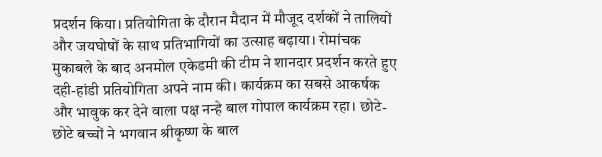प्रदर्शन किया। प्रतियोगिता के दौरान मैदान में मौजूद दर्शकों ने तालियों और जयघोषों के साथ प्रतिभागियों का उत्साह बढ़ाया। रोमांचक मुकाबले के बाद अनमोल एकेडमी की टीम ने शानदार प्रदर्शन करते हुए दही-हांडी प्रतियोगिता अपने नाम की। कार्यक्रम का सबसे आकर्षक और भावुक कर देने वाला पक्ष नन्हे बाल गोपाल कार्यक्रम रहा। छोटे-छोटे बच्चों ने भगवान श्रीकृष्ण के बाल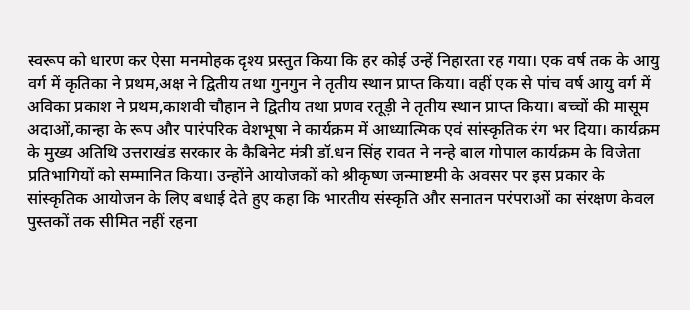स्वरूप को धारण कर ऐसा मनमोहक दृश्य प्रस्तुत किया कि हर कोई उन्हें निहारता रह गया। एक वर्ष तक के आयु वर्ग में कृतिका ने प्रथम,अक्ष ने द्वितीय तथा गुनगुन ने तृतीय स्थान प्राप्त किया। वहीं एक से पांच वर्ष आयु वर्ग में अविका प्रकाश ने प्रथम,काशवी चौहान ने द्वितीय तथा प्रणव रतूड़ी ने तृतीय स्थान प्राप्त किया। बच्चों की मासूम अदाओं,कान्हा के रूप और पारंपरिक वेशभूषा ने कार्यक्रम में आध्यात्मिक एवं सांस्कृतिक रंग भर दिया। कार्यक्रम के मुख्य अतिथि उत्तराखंड सरकार के कैबिनेट मंत्री डॉ.धन सिंह रावत ने नन्हे बाल गोपाल कार्यक्रम के विजेता प्रतिभागियों को सम्मानित किया। उन्होंने आयोजकों को श्रीकृष्ण जन्माष्टमी के अवसर पर इस प्रकार के सांस्कृतिक आयोजन के लिए बधाई देते हुए कहा कि भारतीय संस्कृति और सनातन परंपराओं का संरक्षण केवल पुस्तकों तक सीमित नहीं रहना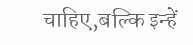चाहिए,बल्कि इन्हें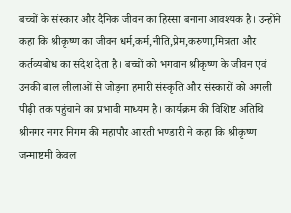बच्चों के संस्कार और दैनिक जीवन का हिस्सा बनाना आवश्यक है। उन्होंने कहा कि श्रीकृष्ण का जीवन धर्म,कर्म,नीति,प्रेम,करुणा,मित्रता और कर्तव्यबोध का संदेश देता है। बच्चों को भगवान श्रीकृष्ण के जीवन एवं उनकी बाल लीलाओं से जोड़ना हमारी संस्कृति और संस्कारों को अगली पीढ़ी तक पहुंचाने का प्रभावी माध्यम है। कार्यक्रम की विशिष्ट अतिथि श्रीनगर नगर निगम की महापौर आरती भण्डारी ने कहा कि श्रीकृष्ण जन्माष्टमी केवल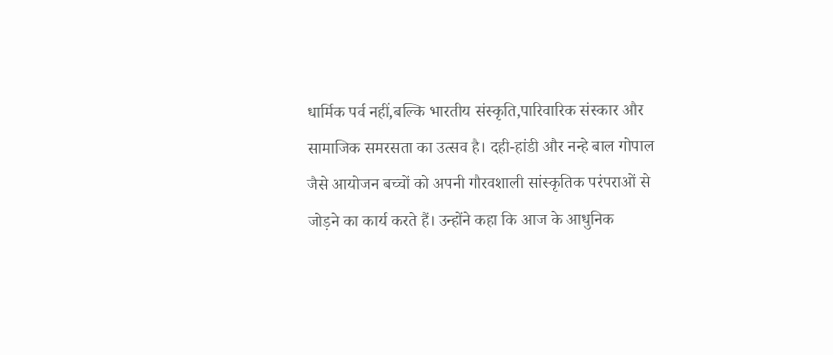धार्मिक पर्व नहीं,बल्कि भारतीय संस्कृति,पारिवारिक संस्कार और सामाजिक समरसता का उत्सव है। दही-हांडी और नन्हे बाल गोपाल जैसे आयोजन बच्चों को अपनी गौरवशाली सांस्कृतिक परंपराओं से जोड़ने का कार्य करते हैं। उन्होंने कहा कि आज के आधुनिक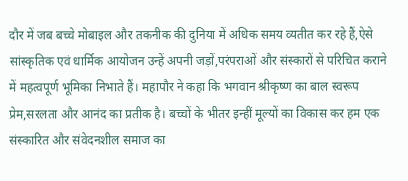दौर में जब बच्चे मोबाइल और तकनीक की दुनिया में अधिक समय व्यतीत कर रहे हैं,ऐसे सांस्कृतिक एवं धार्मिक आयोजन उन्हें अपनी जड़ों,परंपराओं और संस्कारों से परिचित कराने में महत्वपूर्ण भूमिका निभाते हैं। महापौर ने कहा कि भगवान श्रीकृष्ण का बाल स्वरूप प्रेम,सरलता और आनंद का प्रतीक है। बच्चों के भीतर इन्हीं मूल्यों का विकास कर हम एक संस्कारित और संवेदनशील समाज का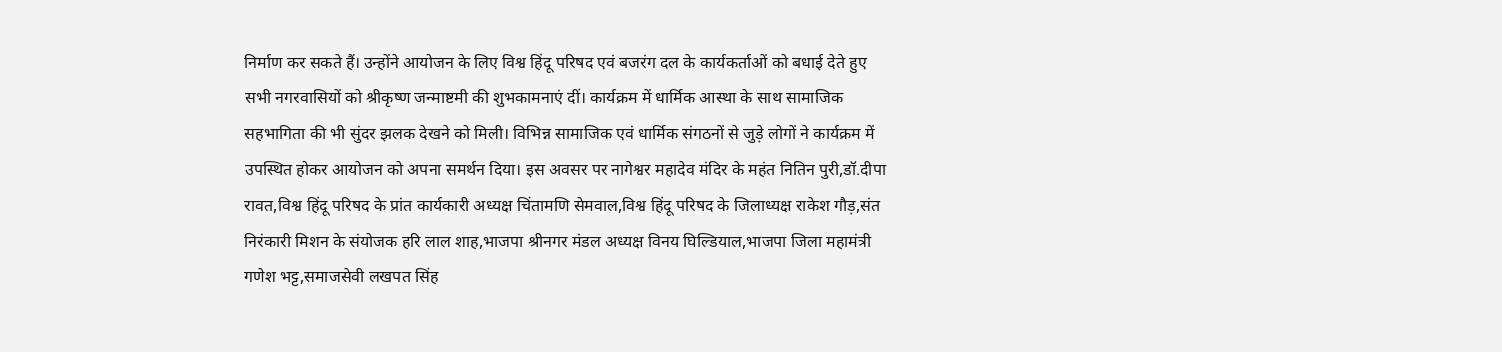निर्माण कर सकते हैं। उन्होंने आयोजन के लिए विश्व हिंदू परिषद एवं बजरंग दल के कार्यकर्ताओं को बधाई देते हुए सभी नगरवासियों को श्रीकृष्ण जन्माष्टमी की शुभकामनाएं दीं। कार्यक्रम में धार्मिक आस्था के साथ सामाजिक सहभागिता की भी सुंदर झलक देखने को मिली। विभिन्न सामाजिक एवं धार्मिक संगठनों से जुड़े लोगों ने कार्यक्रम में उपस्थित होकर आयोजन को अपना समर्थन दिया। इस अवसर पर नागेश्वर महादेव मंदिर के महंत नितिन पुरी,डॉ.दीपा रावत,विश्व हिंदू परिषद के प्रांत कार्यकारी अध्यक्ष चिंतामणि सेमवाल,विश्व हिंदू परिषद के जिलाध्यक्ष राकेश गौड़,संत निरंकारी मिशन के संयोजक हरि लाल शाह,भाजपा श्रीनगर मंडल अध्यक्ष विनय घिल्डियाल,भाजपा जिला महामंत्री गणेश भट्ट,समाजसेवी लखपत सिंह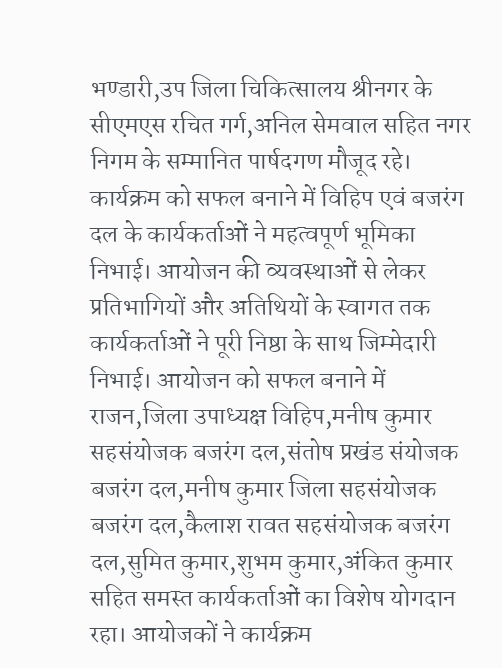भण्डारी,उप जिला चिकित्सालय श्रीनगर के सीएमएस रचित गर्ग,अनिल सेमवाल सहित नगर निगम के सम्मानित पार्षदगण मौजूद रहे। कार्यक्रम को सफल बनाने में विहिप एवं बजरंग दल के कार्यकर्ताओं ने महत्वपूर्ण भूमिका निभाई। आयोजन की व्यवस्थाओं से लेकर प्रतिभागियों और अतिथियों के स्वागत तक कार्यकर्ताओं ने पूरी निष्ठा के साथ जिम्मेदारी निभाई। आयोजन को सफल बनाने में राजन,जिला उपाध्यक्ष विहिप,मनीष कुमार सहसंयोजक बजरंग दल,संतोष प्रखंड संयोजक बजरंग दल,मनीष कुमार जिला सहसंयोजक बजरंग दल,कैलाश रावत सहसंयोजक बजरंग दल,सुमित कुमार,शुभम कुमार,अंकित कुमार सहित समस्त कार्यकर्ताओं का विशेष योगदान रहा। आयोजकों ने कार्यक्रम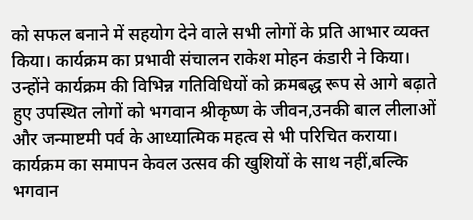को सफल बनाने में सहयोग देने वाले सभी लोगों के प्रति आभार व्यक्त किया। कार्यक्रम का प्रभावी संचालन राकेश मोहन कंडारी ने किया। उन्होंने कार्यक्रम की विभिन्न गतिविधियों को क्रमबद्ध रूप से आगे बढ़ाते हुए उपस्थित लोगों को भगवान श्रीकृष्ण के जीवन,उनकी बाल लीलाओं और जन्माष्टमी पर्व के आध्यात्मिक महत्व से भी परिचित कराया। कार्यक्रम का समापन केवल उत्सव की खुशियों के साथ नहीं,बल्कि भगवान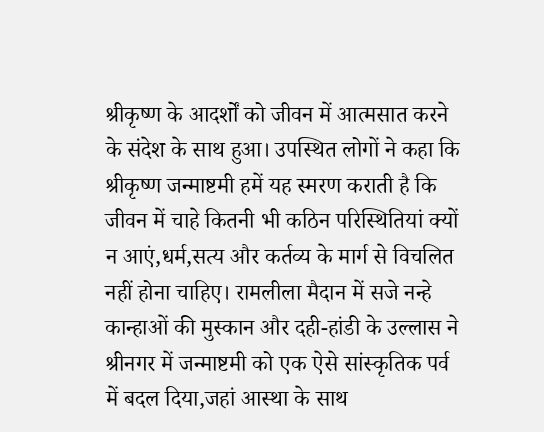श्रीकृष्ण के आदर्शों को जीवन में आत्मसात करने के संदेश के साथ हुआ। उपस्थित लोगों ने कहा कि श्रीकृष्ण जन्माष्टमी हमें यह स्मरण कराती है कि जीवन में चाहे कितनी भी कठिन परिस्थितियां क्यों न आएं,धर्म,सत्य और कर्तव्य के मार्ग से विचलित नहीं होना चाहिए। रामलीला मैदान में सजे नन्हे कान्हाओं की मुस्कान और दही-हांडी के उल्लास ने श्रीनगर में जन्माष्टमी को एक ऐसे सांस्कृतिक पर्व में बदल दिया,जहां आस्था के साथ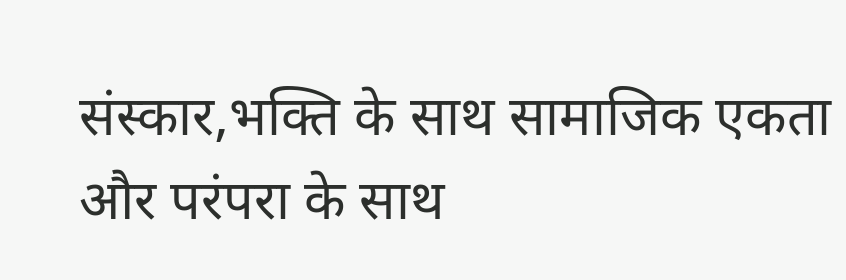संस्कार,भक्ति के साथ सामाजिक एकता और परंपरा के साथ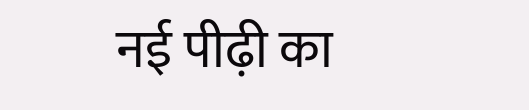नई पीढ़ी का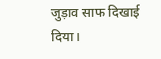जुड़ाव साफ दिखाई दिया।